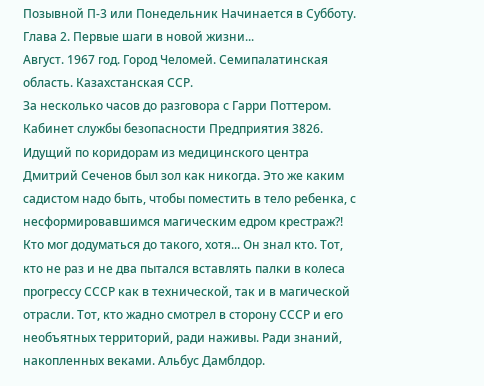Позывной П-3 или Понедельник Начинается в Субботу. Глава 2. Первые шаги в новой жизни...
Август. 1967 год. Город Челомей. Семипалатинская область. Казахстанская ССР.
За несколько часов до разговора с Гарри Поттером.
Кабинет службы безопасности Предприятия 3826.
Идущий по коридорам из медицинского центра Дмитрий Сеченов был зол как никогда. Это же каким садистом надо быть, чтобы поместить в тело ребенка, с несформировавшимся магическим едром крестраж?! Кто мог додуматься до такого, хотя... Он знал кто. Тот, кто не раз и не два пытался вставлять палки в колеса прогрессу СССР как в технической, так и в магической отрасли. Тот, кто жадно смотрел в сторону СССР и его необъятных территорий, ради наживы. Ради знаний, накопленных веками. Альбус Дамблдор.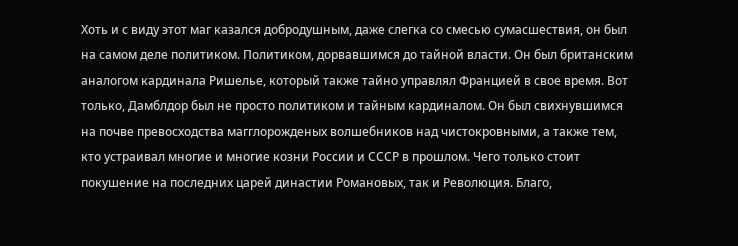Хоть и с виду этот маг казался добродушным, даже слегка со смесью сумасшествия, он был на самом деле политиком. Политиком, дорвавшимся до тайной власти. Он был британским аналогом кардинала Ришелье, который также тайно управлял Францией в свое время. Вот только, Дамблдор был не просто политиком и тайным кардиналом. Он был свихнувшимся на почве превосходства магглорожденых волшебников над чистокровными, а также тем, кто устраивал многие и многие козни России и СССР в прошлом. Чего только стоит покушение на последних царей династии Романовых, так и Революция. Благо,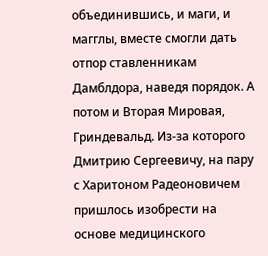объединившись, и маги, и магглы, вместе смогли дать отпор ставленникам Дамблдора, наведя порядок. А потом и Вторая Мировая, Гриндевальд. Из-за которого Дмитрию Сергеевичу, на пару с Харитоном Радеоновичем пришлось изобрести на основе медицинского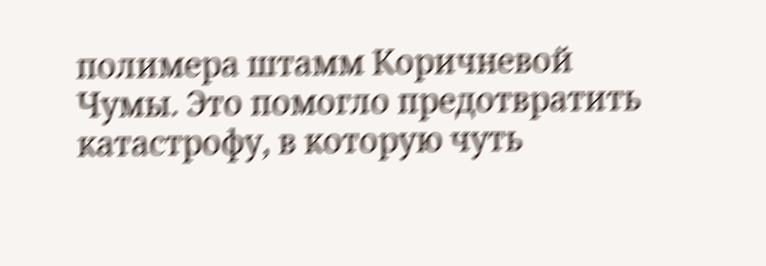полимера штамм Коричневой Чумы. Это помогло предотвратить катастрофу, в которую чуть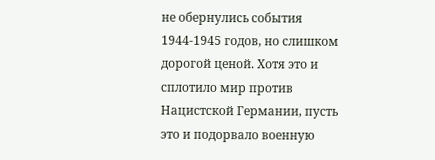не обернулись события 1944-1945 годов, но слишком дорогой ценой. Хотя это и сплотило мир против Нацистской Германии, пусть это и подорвало военную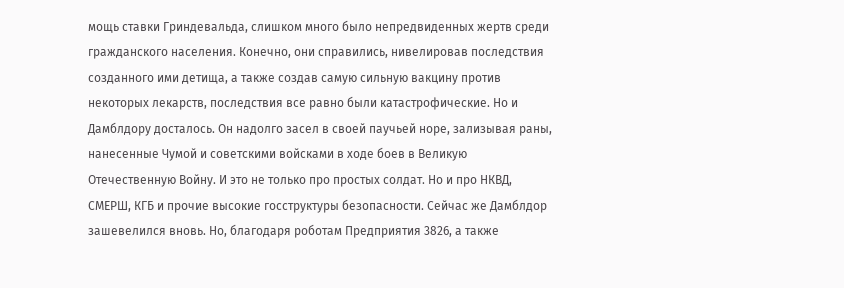мощь ставки Гриндевальда, слишком много было непредвиденных жертв среди гражданского населения. Конечно, они справились, нивелировав последствия созданного ими детища, а также создав самую сильную вакцину против некоторых лекарств, последствия все равно были катастрофические. Но и Дамблдору досталось. Он надолго засел в своей паучьей норе, зализывая раны, нанесенные Чумой и советскими войсками в ходе боев в Великую Отечественную Войну. И это не только про простых солдат. Но и про НКВД, СМЕРШ, КГБ и прочие высокие госструктуры безопасности. Сейчас же Дамблдор зашевелился вновь. Но, благодаря роботам Предприятия 3826, а также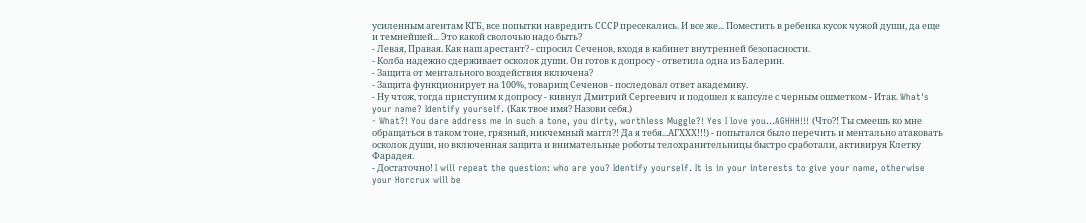усиленным агентам КГБ, все попытки навредить СССР пресекались. И все же... Поместить в ребенка кусок чужой души, да еще и темнейшей... Это какой сволочью надо быть?
- Левая, Правая. Как наш арестант? - спросил Сеченов, входя в кабинет внутренней безопасности.
- Колба надежно сдерживает осколок души. Он готов к допросу - ответила одна из Балерин.
- Защита от ментального воздействия включена?
- Защита функционирует на 100%, товарищ Сеченов - последовал ответ академику.
- Ну чтож, тогда приступим к допросу - кивнул Дмитрий Сергеевич и подошел к капсуле с черным ошметком - Итак. What's your name? Identify yourself. (Как твое имя? Назови себя.)
- What?! You dare address me in such a tone, you dirty, worthless Muggle?! Yes I love you...AGHHH!!! (Что?! Ты смеешь ко мне обращаться в таком тоне, грязный, никчемный маггл?! Да я тебя...АГХХХ!!!) - попытался было перечить и ментально атаковать осколок души, но включенная защита и внимательные роботы телохранительницы быстро сработали, активируя Клетку Фарадея.
- Достаточно! I will repeat the question: who are you? Identify yourself. It is in your interests to give your name, otherwise your Horcrux will be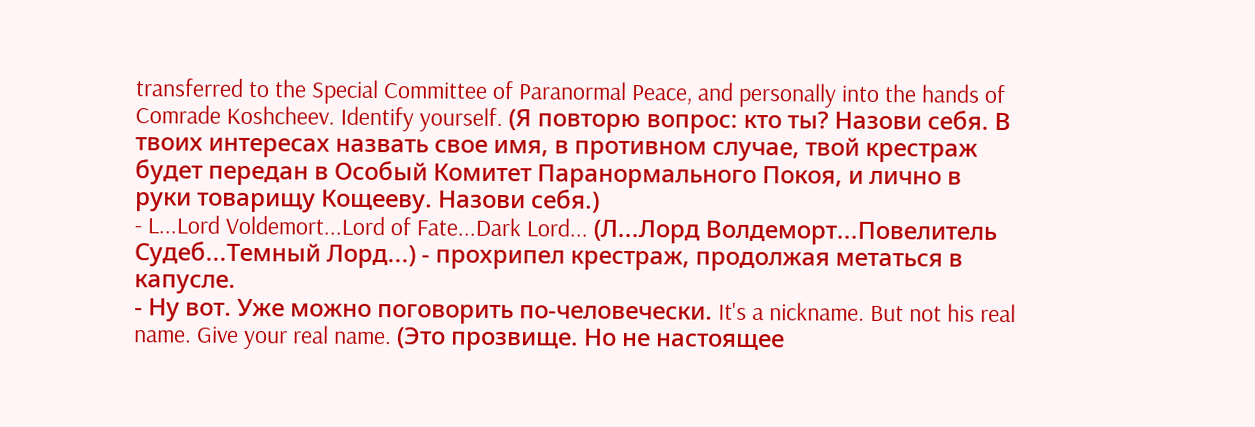transferred to the Special Committee of Paranormal Peace, and personally into the hands of Comrade Koshcheev. Identify yourself. (Я повторю вопрос: кто ты? Назови себя. В твоих интересах назвать свое имя, в противном случае, твой крестраж будет передан в Особый Комитет Паранормального Покоя, и лично в руки товарищу Кощееву. Назови себя.)
- L...Lord Voldemort...Lord of Fate...Dark Lord... (Л...Лорд Волдеморт...Повелитель Судеб...Темный Лорд...) - прохрипел крестраж, продолжая метаться в капусле.
- Ну вот. Уже можно поговорить по-человечески. It's a nickname. But not his real name. Give your real name. (Это прозвище. Но не настоящее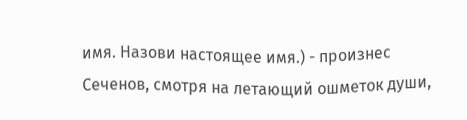имя. Назови настоящее имя.) - произнес Сеченов, смотря на летающий ошметок души,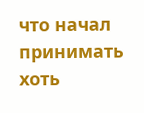что начал принимать хоть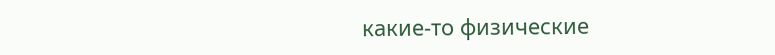какие-то физические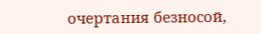очертания безносой,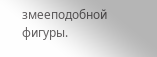змееподобной фигуры.